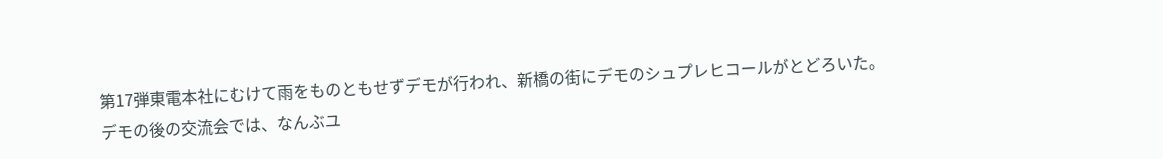第17弾東電本社にむけて雨をものともせずデモが行われ、新橋の街にデモのシュプレヒコールがとどろいた。
デモの後の交流会では、なんぶユ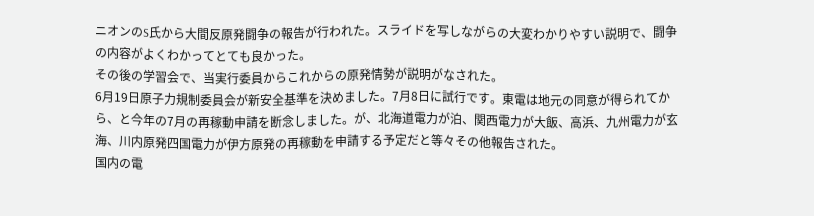ニオンのS氏から大間反原発闘争の報告が行われた。スライドを写しながらの大変わかりやすい説明で、闘争の内容がよくわかってとても良かった。
その後の学習会で、当実行委員からこれからの原発情勢が説明がなされた。
6月19日原子力規制委員会が新安全基準を決めました。7月8日に試行です。東電は地元の同意が得られてから、と今年の7月の再稼動申請を断念しました。が、北海道電力が泊、関西電力が大飯、高浜、九州電力が玄海、川内原発四国電力が伊方原発の再稼動を申請する予定だと等々その他報告された。
国内の電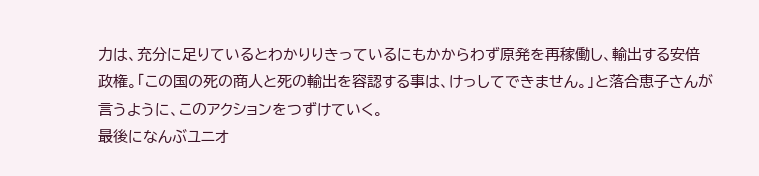力は、充分に足りているとわかりりきっているにもかからわず原発を再稼働し、輸出する安倍政権。「この国の死の商人と死の輸出を容認する事は、けっしてできません。」と落合恵子さんが言うように、このアクションをつずけていく。
最後になんぶユニオ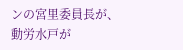ンの宮里委員長が、動労水戸が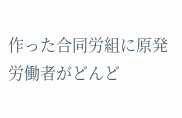作った合同労組に原発労働者がどんど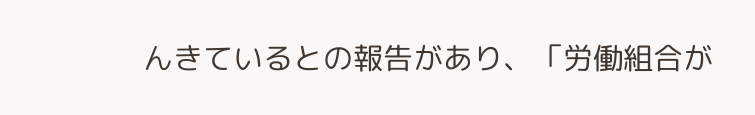んきているとの報告があり、「労働組合が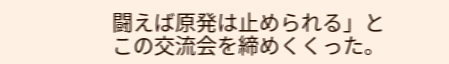闘えば原発は止められる」とこの交流会を締めくくった。